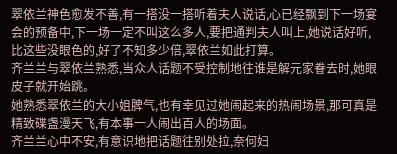翠依兰神色愈发不善,有一搭没一搭听着夫人说话,心已经飘到下一场宴会的预备中,下一场一定不叫这么多人,要把通判夫人叫上,她说话好听,比这些没眼色的,好了不知多少倍,翠依兰如此打算。
齐兰兰与翠依兰熟悉,当众人话题不受控制地往谁是解元家眷去时,她眼皮子就开始跳。
她熟悉翠依兰的大小姐脾气,也有幸见过她闹起来的热闹场景,那可真是精致碟盏漫天飞,有本事一人闹出百人的场面。
齐兰兰心中不安,有意识地把话题往别处拉,奈何妇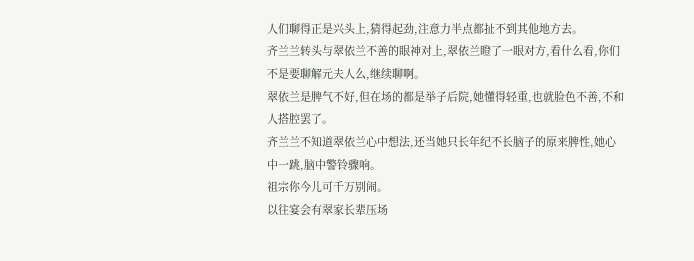人们聊得正是兴头上,猜得起劲,注意力半点都扯不到其他地方去。
齐兰兰转头与翠依兰不善的眼神对上,翠依兰瞪了一眼对方,看什么看,你们不是要聊解元夫人么,继续聊啊。
翠依兰是脾气不好,但在场的都是举子后院,她懂得轻重,也就脸色不善,不和人搭腔罢了。
齐兰兰不知道翠依兰心中想法,还当她只长年纪不长脑子的原来脾性,她心中一跳,脑中警铃骤响。
祖宗你今儿可千万别闹。
以往宴会有翠家长辈压场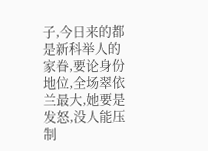子,今日来的都是新科举人的家眷,要论身份地位,全场翠依兰最大,她要是发怒,没人能压制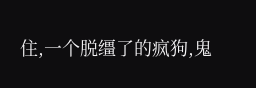住,一个脱缰了的疯狗,鬼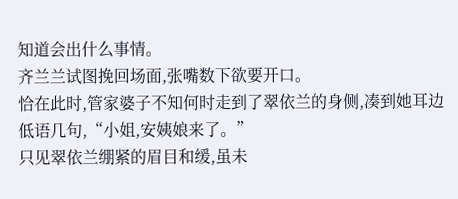知道会出什么事情。
齐兰兰试图挽回场面,张嘴数下欲要开口。
恰在此时,管家婆子不知何时走到了翠依兰的身侧,凑到她耳边低语几句,“小姐,安姨娘来了。”
只见翠依兰绷紧的眉目和缓,虽未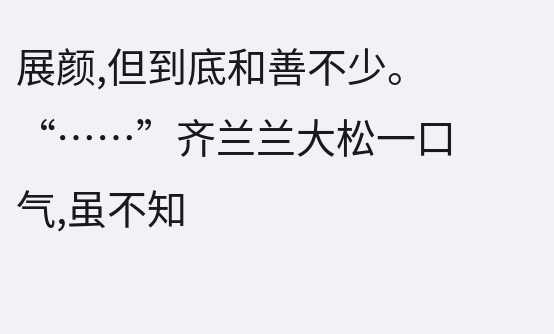展颜,但到底和善不少。
“……”齐兰兰大松一口气,虽不知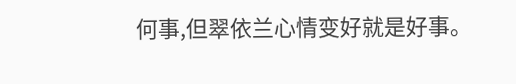何事,但翠依兰心情变好就是好事。